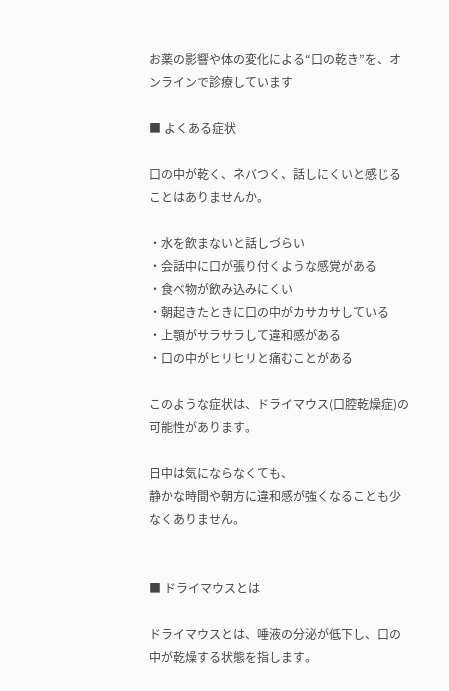お薬の影響や体の変化による“口の乾き”を、オンラインで診療しています

■ よくある症状

口の中が乾く、ネバつく、話しにくいと感じることはありませんか。

・水を飲まないと話しづらい
・会話中に口が張り付くような感覚がある
・食べ物が飲み込みにくい
・朝起きたときに口の中がカサカサしている
・上顎がサラサラして違和感がある
・口の中がヒリヒリと痛むことがある

このような症状は、ドライマウス(口腔乾燥症)の可能性があります。

日中は気にならなくても、
静かな時間や朝方に違和感が強くなることも少なくありません。


■ ドライマウスとは

ドライマウスとは、唾液の分泌が低下し、口の中が乾燥する状態を指します。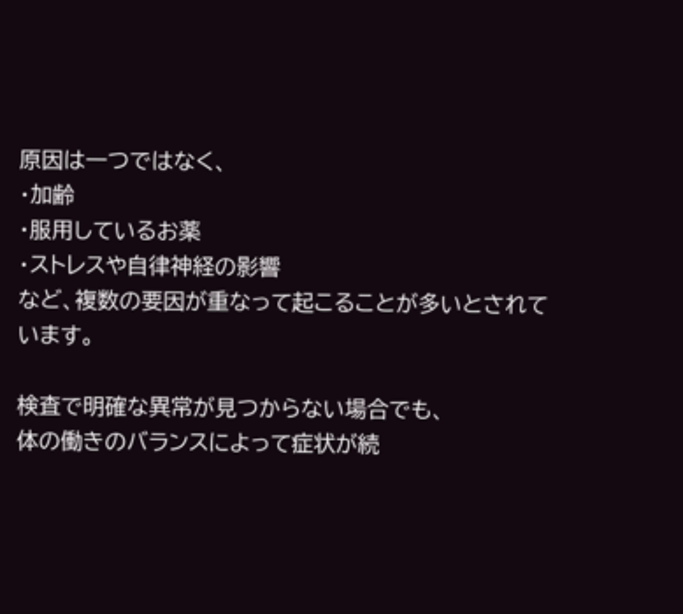原因は一つではなく、
・加齢
・服用しているお薬
・ストレスや自律神経の影響
など、複数の要因が重なって起こることが多いとされています。

検査で明確な異常が見つからない場合でも、
体の働きのバランスによって症状が続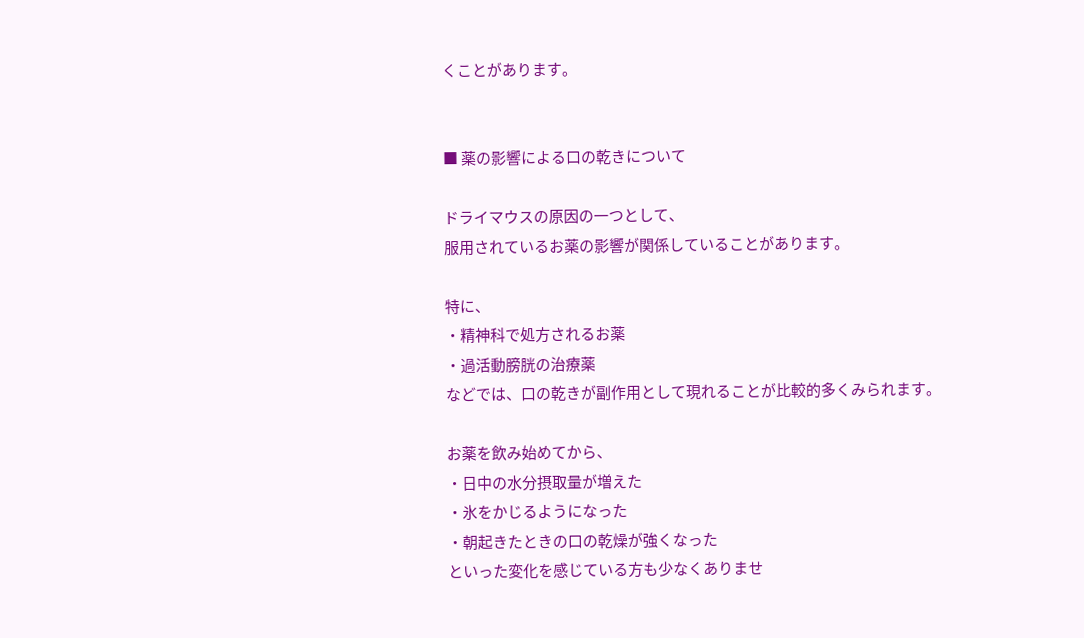くことがあります。


■ 薬の影響による口の乾きについて

ドライマウスの原因の一つとして、
服用されているお薬の影響が関係していることがあります。

特に、
・精神科で処方されるお薬
・過活動膀胱の治療薬
などでは、口の乾きが副作用として現れることが比較的多くみられます。

お薬を飲み始めてから、
・日中の水分摂取量が増えた
・氷をかじるようになった
・朝起きたときの口の乾燥が強くなった
といった変化を感じている方も少なくありませ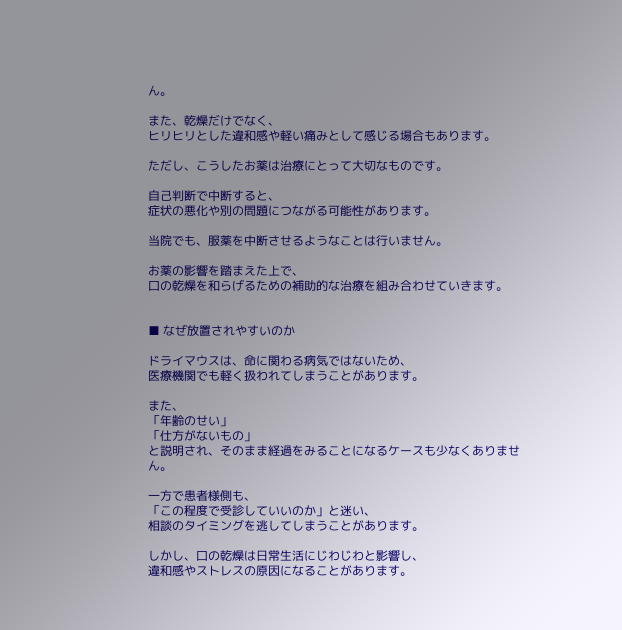ん。

また、乾燥だけでなく、
ヒリヒリとした違和感や軽い痛みとして感じる場合もあります。

ただし、こうしたお薬は治療にとって大切なものです。

自己判断で中断すると、
症状の悪化や別の問題につながる可能性があります。

当院でも、服薬を中断させるようなことは行いません。

お薬の影響を踏まえた上で、
口の乾燥を和らげるための補助的な治療を組み合わせていきます。


■ なぜ放置されやすいのか

ドライマウスは、命に関わる病気ではないため、
医療機関でも軽く扱われてしまうことがあります。

また、
「年齢のせい」
「仕方がないもの」
と説明され、そのまま経過をみることになるケースも少なくありません。

一方で患者様側も、
「この程度で受診していいのか」と迷い、
相談のタイミングを逃してしまうことがあります。

しかし、口の乾燥は日常生活にじわじわと影響し、
違和感やストレスの原因になることがあります。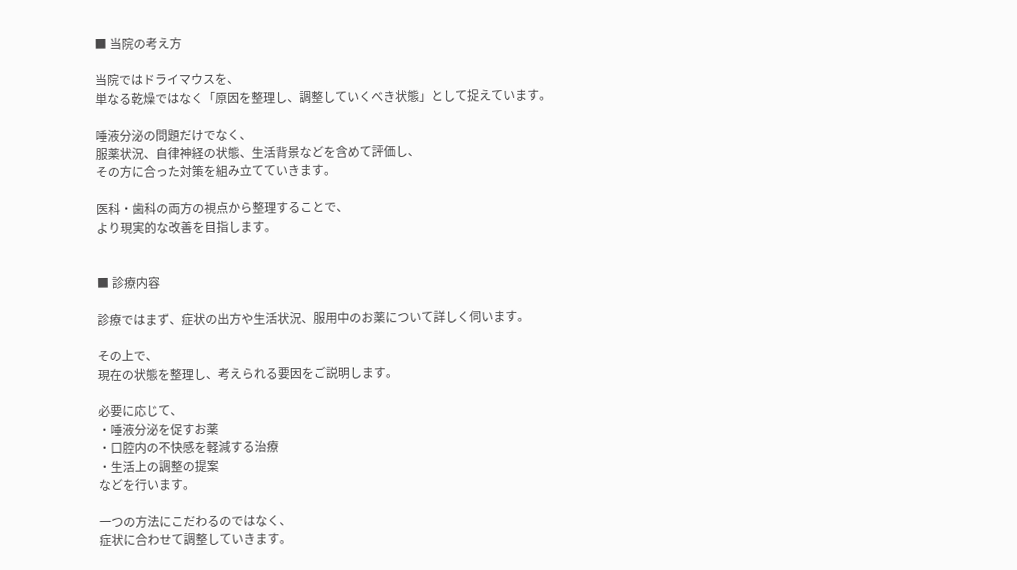■ 当院の考え方

当院ではドライマウスを、
単なる乾燥ではなく「原因を整理し、調整していくべき状態」として捉えています。

唾液分泌の問題だけでなく、
服薬状況、自律神経の状態、生活背景などを含めて評価し、
その方に合った対策を組み立てていきます。

医科・歯科の両方の視点から整理することで、
より現実的な改善を目指します。


■ 診療内容

診療ではまず、症状の出方や生活状況、服用中のお薬について詳しく伺います。

その上で、
現在の状態を整理し、考えられる要因をご説明します。

必要に応じて、
・唾液分泌を促すお薬
・口腔内の不快感を軽減する治療
・生活上の調整の提案
などを行います。

一つの方法にこだわるのではなく、
症状に合わせて調整していきます。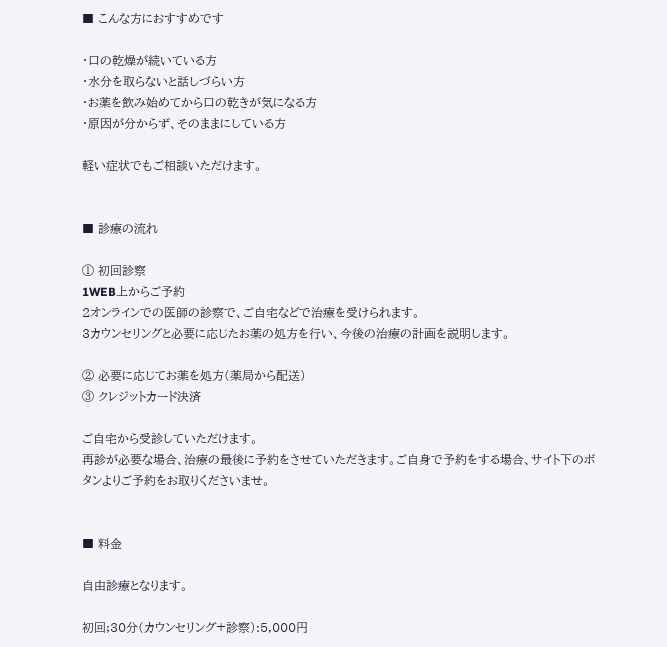■ こんな方におすすめです

・口の乾燥が続いている方
・水分を取らないと話しづらい方
・お薬を飲み始めてから口の乾きが気になる方
・原因が分からず、そのままにしている方

軽い症状でもご相談いただけます。


■ 診療の流れ

① 初回診察
1WEB上からご予約
2オンラインでの医師の診察で、ご自宅などで治療を受けられます。
3カウンセリングと必要に応じたお薬の処方を行い、今後の治療の計画を説明します。

② 必要に応じてお薬を処方(薬局から配送)
③ クレジットカード決済

ご自宅から受診していただけます。
再診が必要な場合、治療の最後に予約をさせていただきます。ご自身で予約をする場合、サイト下のボタンよりご予約をお取りくださいませ。


■ 料金

自由診療となります。

初回;30分(カウンセリング+診察):5,000円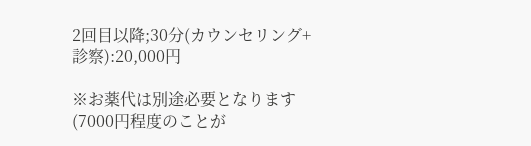2回目以降;30分(カウンセリング+診察):20,000円

※お薬代は別途必要となります(7000円程度のことが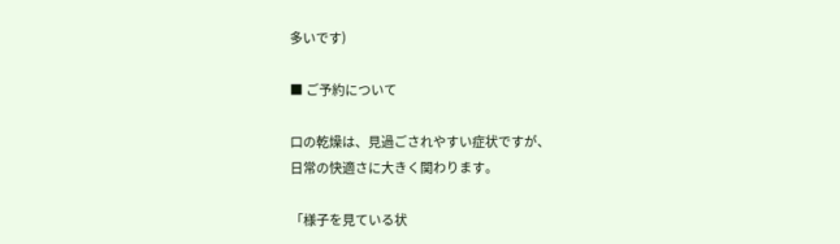多いです)

■ ご予約について

口の乾燥は、見過ごされやすい症状ですが、
日常の快適さに大きく関わります。

「様子を見ている状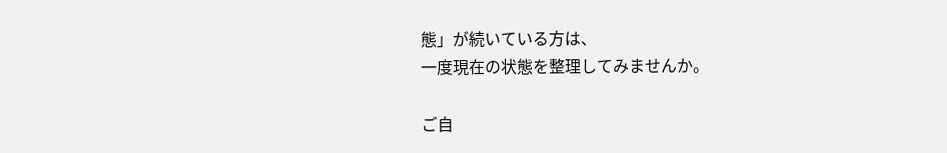態」が続いている方は、
一度現在の状態を整理してみませんか。

ご自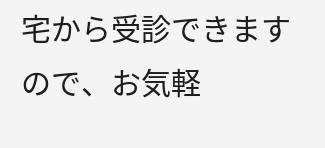宅から受診できますので、お気軽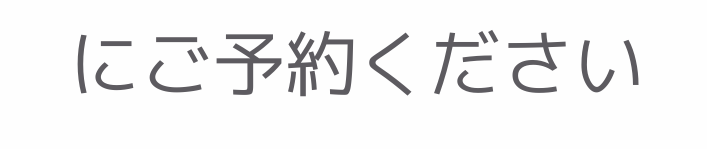にご予約ください